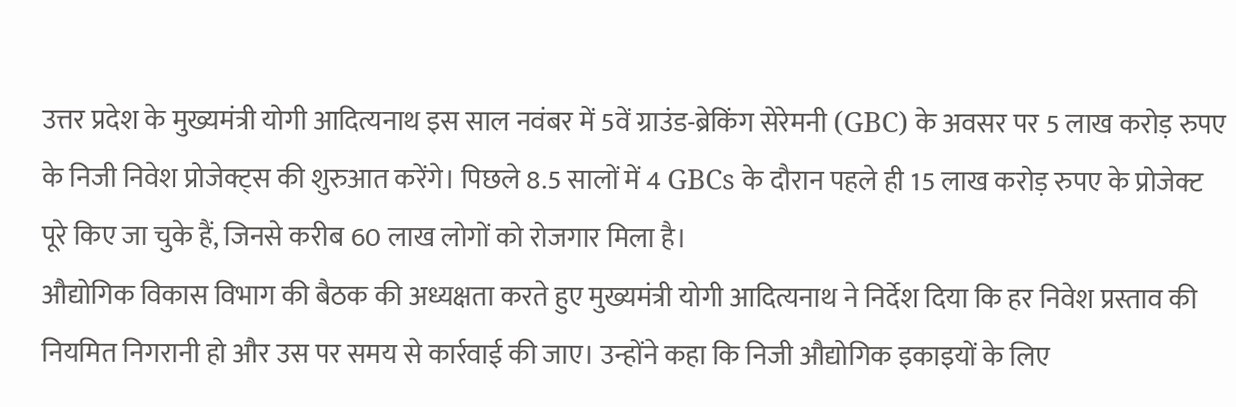उत्तर प्रदेश के मुख्यमंत्री योगी आदित्यनाथ इस साल नवंबर में 5वें ग्राउंड-ब्रेकिंग सेरेमनी (GBC) के अवसर पर 5 लाख करोड़ रुपए के निजी निवेश प्रोजेक्ट्स की शुरुआत करेंगे। पिछले 8.5 सालों में 4 GBCs के दौरान पहले ही 15 लाख करोड़ रुपए के प्रोजेक्ट पूरे किए जा चुके हैं, जिनसे करीब 60 लाख लोगों को रोजगार मिला है।
औद्योगिक विकास विभाग की बैठक की अध्यक्षता करते हुए मुख्यमंत्री योगी आदित्यनाथ ने निर्देश दिया कि हर निवेश प्रस्ताव की नियमित निगरानी हो और उस पर समय से कार्रवाई की जाए। उन्होंने कहा कि निजी औद्योगिक इकाइयों के लिए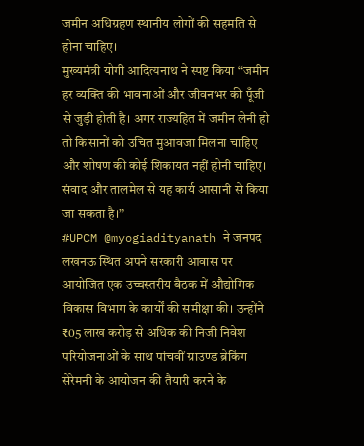जमीन अधिग्रहण स्थानीय लोगों की सहमति से होना चाहिए।
मुख्यमंत्री योगी आदित्यनाथ ने स्पष्ट किया “जमीन हर व्यक्ति की भावनाओं और जीवनभर की पूँजी से जुड़ी होती है। अगर राज्यहित में जमीन लेनी हो तो किसानों को उचित मुआवजा मिलना चाहिए और शोषण की कोई शिकायत नहीं होनी चाहिए। संवाद और तालमेल से यह कार्य आसानी से किया जा सकता है।”
#UPCM @myogiadityanath ने जनपद लखनऊ स्थित अपने सरकारी आवास पर आयोजित एक उच्चस्तरीय बैठक में औद्योगिक विकास विभाग के कार्यों की समीक्षा की। उन्होंने ₹05 लाख करोड़ से अधिक की निजी निवेश परियोजनाओं के साथ पांचवीं ग्राउण्ड ब्रेकिंग सेरेमनी के आयोजन की तैयारी करने के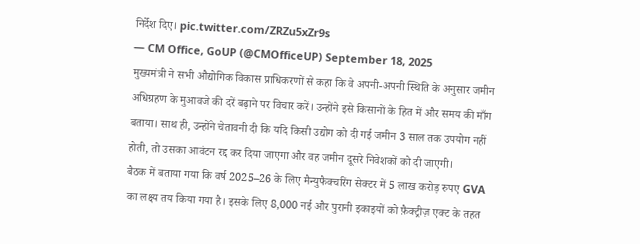निर्देश दिए। pic.twitter.com/ZRZu5xZr9s
— CM Office, GoUP (@CMOfficeUP) September 18, 2025
मुख्यमंत्री ने सभी औद्योगिक विकास प्राधिकरणों से कहा कि वे अपनी-अपनी स्थिति के अनुसार जमीन अधिग्रहण के मुआवजे की दरें बढ़ाने पर विचार करें। उन्होंने इसे किसानों के हित में और समय की माँग बताया। साथ ही, उन्होंने चेतावनी दी कि यदि किसी उद्योग को दी गई जमीन 3 साल तक उपयोग नहीं होती, तो उसका आवंटन रद्द कर दिया जाएगा और वह जमीन दूसरे निवेशकों को दी जाएगी।
बैठक में बताया गया कि वर्ष 2025–26 के लिए मैन्युफैक्चरिंग सेक्टर में 5 लाख करोड़ रुपए GVA का लक्ष्य तय किया गया है। इसके लिए 8,000 नई और पुरानी इकाइयों को फ़ैक्ट्रीज़ एक्ट के तहत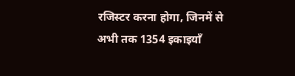रजिस्टर करना होगा, जिनमें से अभी तक 1354 इकाइयाँ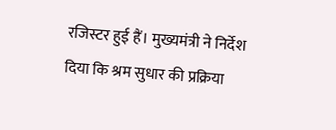रजिस्टर हुई हैं। मुख्यमंत्री ने निर्देश दिया कि श्रम सुधार की प्रक्रिया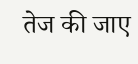तेज की जाए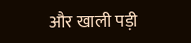और खाली पड़ी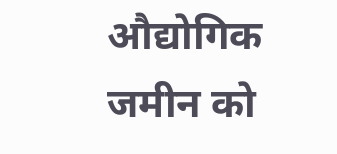औद्योगिक जमीन को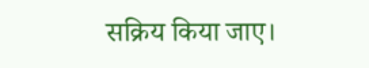सक्रिय किया जाए।